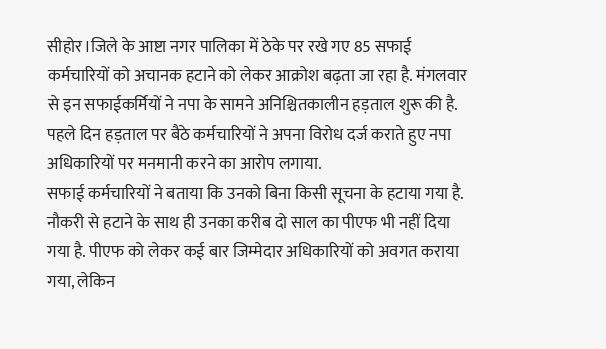सीहोर।जिले के आष्टा नगर पालिका में ठेके पर रखे गए 85 सफाई कर्मचारियों को अचानक हटाने को लेकर आक्रोश बढ़ता जा रहा है. मंगलवार से इन सफाईकर्मियों ने नपा के सामने अनिश्चितकालीन हड़ताल शुरू की है. पहले दिन हड़ताल पर बैठे कर्मचारियों ने अपना विरोध दर्ज कराते हुए नपा अधिकारियों पर मनमानी करने का आरोप लगाया.
सफाई कर्मचारियों ने बताया कि उनको बिना किसी सूचना के हटाया गया है. नौकरी से हटाने के साथ ही उनका करीब दो साल का पीएफ भी नहीं दिया गया है. पीएफ को लेकर कई बार जिम्मेदार अधिकारियों को अवगत कराया गया, लेकिन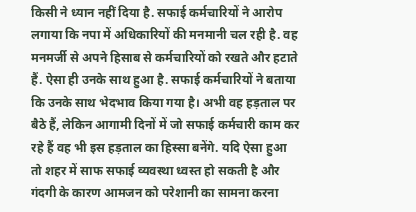किसी ने ध्यान नहीं दिया है. सफाई कर्मचारियों ने आरोप लगाया कि नपा में अधिकारियों की मनमानी चल रही है. वह मनमर्जी से अपने हिसाब से कर्मचारियों को रखते और हटाते हैं. ऐसा ही उनके साथ हुआ है. सफाई कर्मचारियों ने बताया कि उनके साथ भेदभाव किया गया है। अभी वह हड़ताल पर बैठे हैं, लेकिन आगामी दिनों में जो सफाई कर्मचारी काम कर रहे हैं वह भी इस हड़ताल का हिस्सा बनेंगे. यदि ऐसा हुआ तो शहर में साफ सफाई व्यवस्था ध्वस्त हो सकती है और गंदगी के कारण आमजन को परेशानी का सामना करना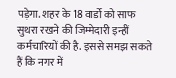पड़ेगा. शहर के 18 वार्डो को साफ सुथरा रखने की जिम्मेदारी इन्हीं कर्मचारियों की है. इससे समझ सकते हैं कि नगर में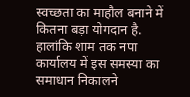स्वच्छता का माहौल बनाने में कितना बड़ा योगदान है. हालांकि शाम तक नपा कार्यालय में इस समस्या का समाधान निकालने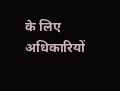के लिए अधिकारियों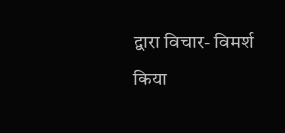द्वारा विचार- विमर्श किया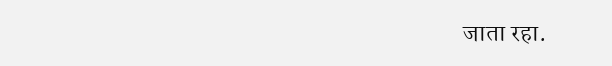जाता रहा.